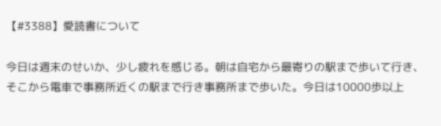【#3388】愛読書について

今日は週末のせいか、少し疲れを感じる。朝は自宅から最寄りの駅まで歩いて行き、そこから電車で事務所近くの駅まで行き事務所まで歩いた。今日は10000歩以上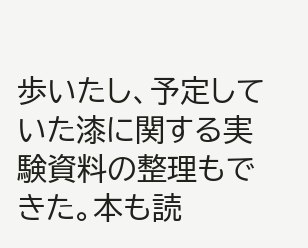歩いたし、予定していた漆に関する実験資料の整理もできた。本も読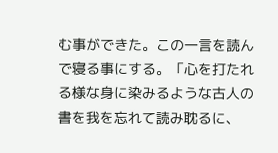む事ができた。この一言を読んで寝る事にする。「心を打たれる様な身に染みるような古人の書を我を忘れて読み耽るに、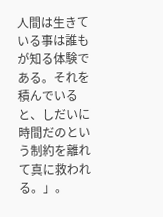人間は生きている事は誰もが知る体験である。それを積んでいると、しだいに時間だのという制約を離れて真に救われる。」。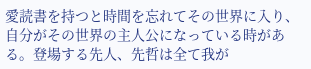愛読書を持つと時間を忘れてその世界に入り、自分がその世界の主人公になっている時がある。登場する先人、先哲は全て我が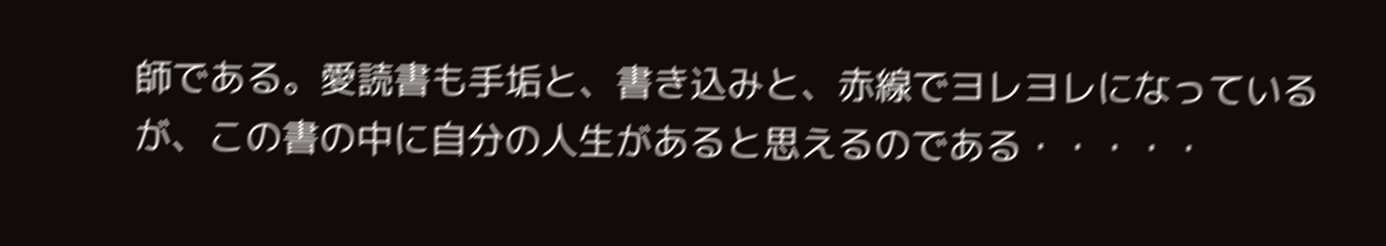師である。愛読書も手垢と、書き込みと、赤線でヨレヨレになっているが、この書の中に自分の人生があると思えるのである・・・・・